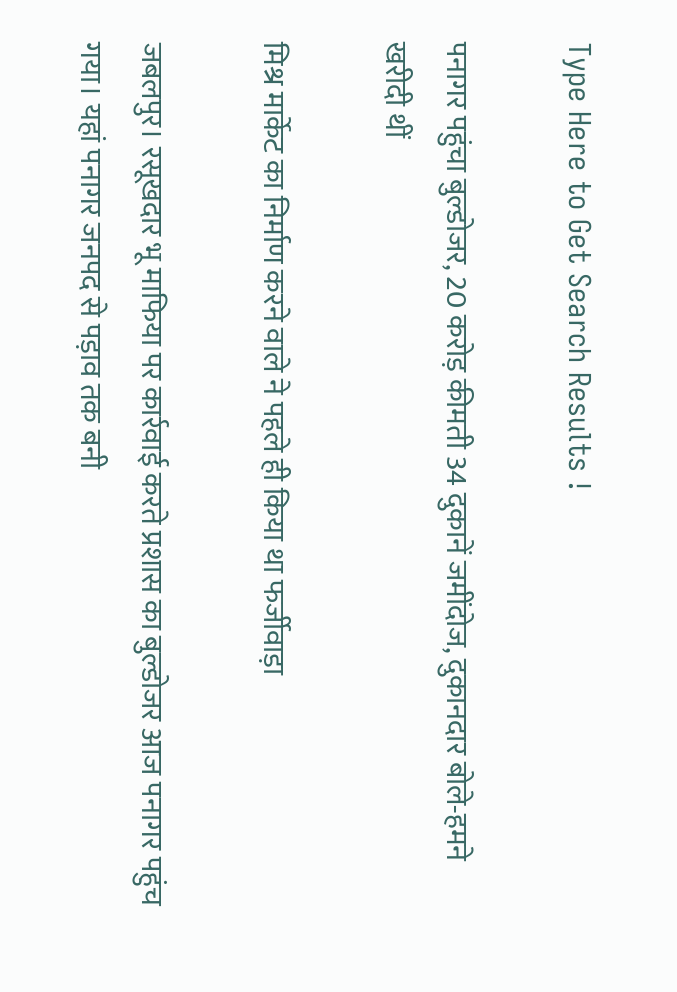Type Here to Get Search Results !

पनागर पहुंचा बुल्डोजर, 20 करोड़ कीमती 34 दुकानें जमींदोज, दुकानदार बोले-हमने खरीदी थीं

मिश्र मार्केट का निर्माण करने वाले ने पहले ही किया था फर्जीवाड़ा

जबलपुर। रसूखदार भू माफिया पर कार्रवाई करते प्रशास का बुल्डोजर आज पनागर पहुंच गया। यहां पनागर जनपद से पड़ाव तक बनी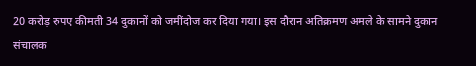20 करोड़ रुपए कीमती 34 दुकानों को जमींदोज कर दिया गया। इस दौरान अतिक्रमण अमले के सामने दुकान संचालक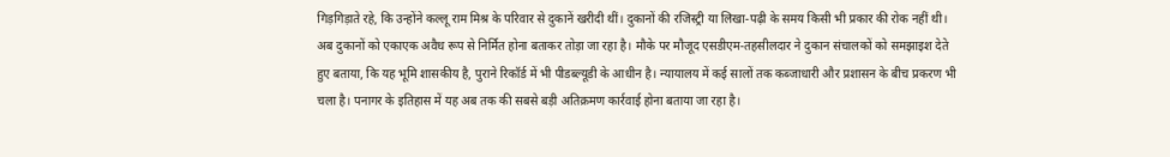गिड़गिड़ाते रहे, कि उन्होंने कल्लू राम मिश्र के परिवार से दुकानें खरीदी थीं। दुकानों की रजिस्ट्री या लिखा-पढ़ी के समय किसी भी प्रकार की रोक नहीं थी। अब दुकानों को एकाएक अवैध रूप से निर्मित होना बताकर तोड़ा जा रहा है। मौके पर मौजूद एसडीएम-तहसीलदार ने दुकान संचालकों को समझाइश देते हुए बताया, कि यह भूमि शासकीय है, पुराने रिकॉर्ड में भी पीडब्ल्यूडी के आधीन है। न्यायालय में कई सालों तक कब्जाधारी और प्रशासन के बीच प्रकरण भी चला है। पनागर के इतिहास में यह अब तक की सबसे बड़ी अतिक्रमण कार्रवाई होना बताया जा रहा है।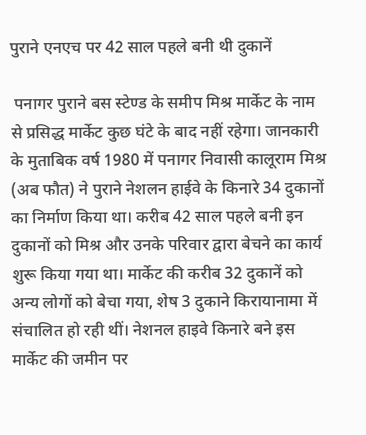पुराने एनएच पर 42 साल पहले बनी थी दुकानें

 पनागर पुराने बस स्टेण्ड के समीप मिश्र मार्केट के नाम से प्रसिद्ध मार्केट कुछ घंटे के बाद नहीं रहेगा। जानकारी के मुताबिक वर्ष 1980 में पनागर निवासी कालूराम मिश्र (अब फौत) ने पुराने नेशलन हाईवे के किनारे 34 दुकानों का निर्माण किया था। करीब 42 साल पहले बनी इन दुकानों को मिश्र और उनके परिवार द्वारा बेचने का कार्य शुरू किया गया था। मार्केट की करीब 32 दुकानें को अन्य लोगों को बेचा गया, शेष 3 दुकाने किरायानामा में संचालित हो रही थीं। नेशनल हाइवे किनारे बने इस मार्केट की जमीन पर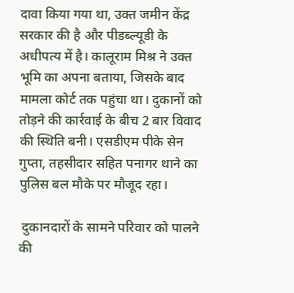दावा किया गया था, उक्त जमीन केंद्र सरकार की है और पीडब्ल्यूडी के अधीपत्य में है। कालूराम मिश्र ने उक्त भूमि का अपना बताया, जिसके बाद मामला कोर्ट तक पहुंचा था। दुकानों को तोड़ने की कार्रवाई के बीच 2 बार विवाद की स्थिति बनी। एसडीएम पीके सेन गुप्ता, तहसीदार सहित पनागर थाने का पुलिस बल मौके पर मौजूद रहा।

 दुकानदारों के सामने परिवार को पालने की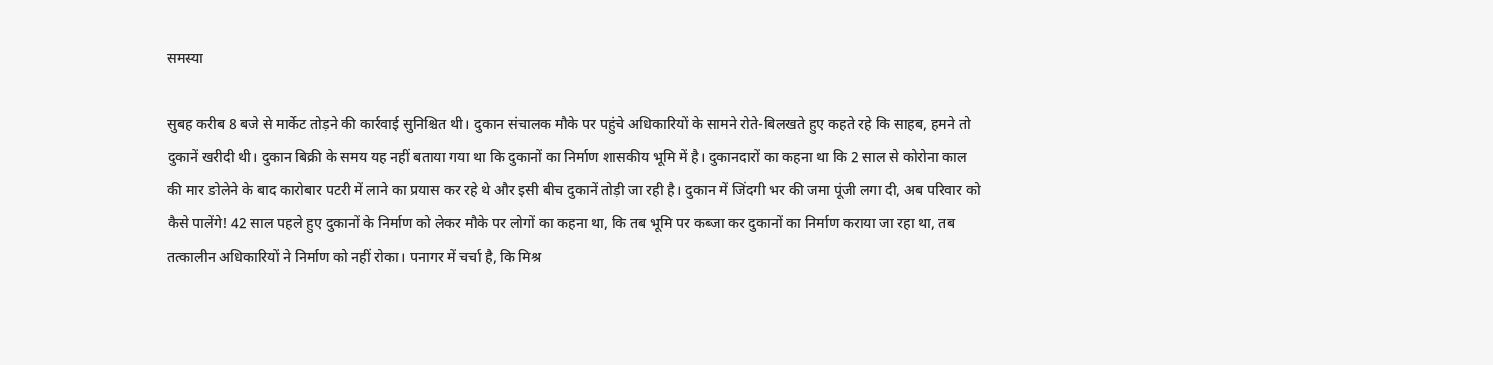समस्या

सुबह करीब 8 बजे से मार्केट तोड़ने की कार्रवाई सुनिश्चित थी। दुकान संचालक मौके पर पहुंचे अधिकारियों के सामने रोते-बिलखते हुए कहते रहे कि साहब, हमने तो दुकानें खरीदी थी। दुकान बिक्री के समय यह नहीं बताया गया था कि दुकानों का निर्माण शासकीय भूमि में है। दुकानदारों का कहना था कि 2 साल से कोरोना काल की मार ङोलेने के बाद कारोबार पटरी में लाने का प्रयास कर रहे थे और इसी बीच दुकानें तोड़ी जा रही है। दुकान में जिंदगी भर की जमा पूंजी लगा दी, अब परिवार को कैसे पालेंगे! 42 साल पहले हुए दुकानों के निर्माण को लेकर मौके पर लोगों का कहना था, कि तब भूमि पर कब्जा कर दुकानों का निर्माण कराया जा रहा था, तब तत्कालीन अधिकारियों ने निर्माण को नहीं रोका। पनागर में चर्चा है, कि मिश्र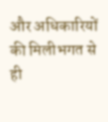और अधिकारियों की मिलीभगत से ही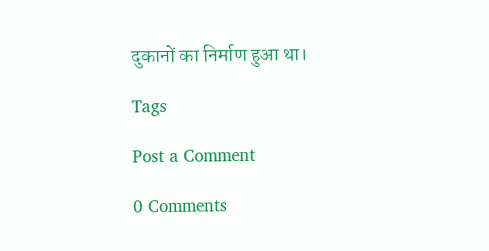दुकानों का निर्माण हुआ था।

Tags

Post a Comment

0 Comments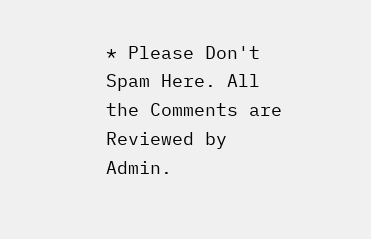* Please Don't Spam Here. All the Comments are Reviewed by Admin.